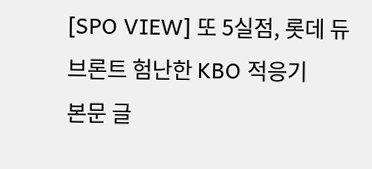[SPO VIEW] 또 5실점, 롯데 듀브론트 험난한 KBO 적응기
본문 글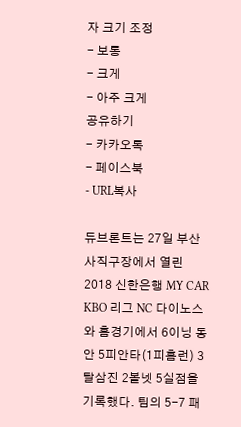자 크기 조정
- 보통
- 크게
- 아주 크게
공유하기
- 카카오톡
- 페이스북
- URL복사

듀브론트는 27일 부산 사직구장에서 열린 2018 신한은행 MY CAR KBO 리그 NC 다이노스와 홈경기에서 6이닝 동안 5피안타(1피홈런) 3탈삼진 2볼넷 5실점을 기록했다. 팀의 5-7 패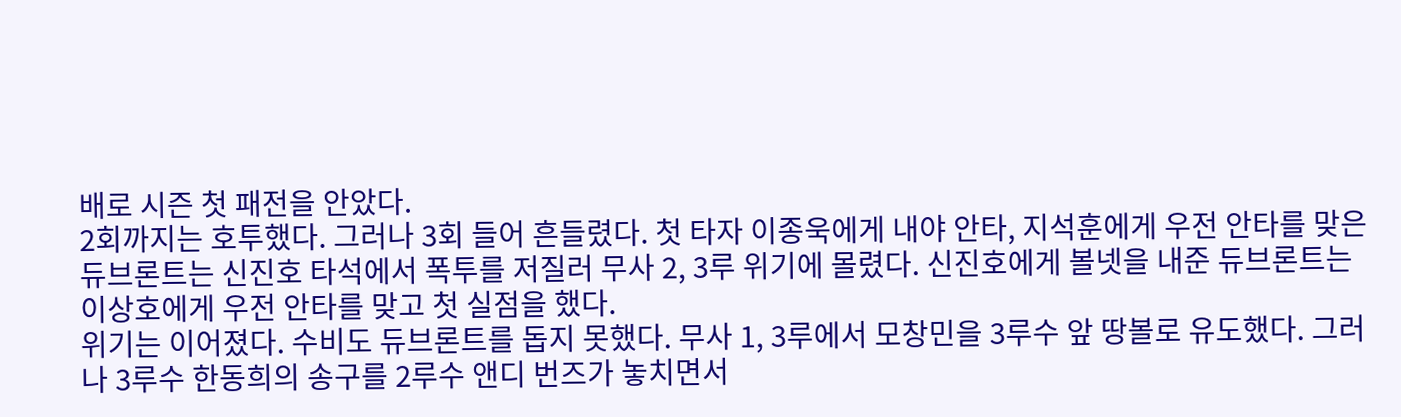배로 시즌 첫 패전을 안았다.
2회까지는 호투했다. 그러나 3회 들어 흔들렸다. 첫 타자 이종욱에게 내야 안타, 지석훈에게 우전 안타를 맞은 듀브론트는 신진호 타석에서 폭투를 저질러 무사 2, 3루 위기에 몰렸다. 신진호에게 볼넷을 내준 듀브론트는 이상호에게 우전 안타를 맞고 첫 실점을 했다.
위기는 이어졌다. 수비도 듀브론트를 돕지 못했다. 무사 1, 3루에서 모창민을 3루수 앞 땅볼로 유도했다. 그러나 3루수 한동희의 송구를 2루수 앤디 번즈가 놓치면서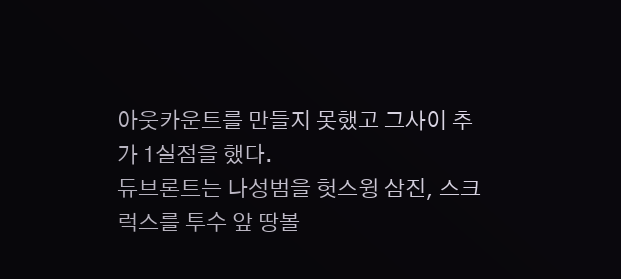아웃카운트를 만들지 못했고 그사이 추가 1실점을 했다.
듀브론트는 나성범을 헛스윙 삼진, 스크럭스를 투수 앞 땅볼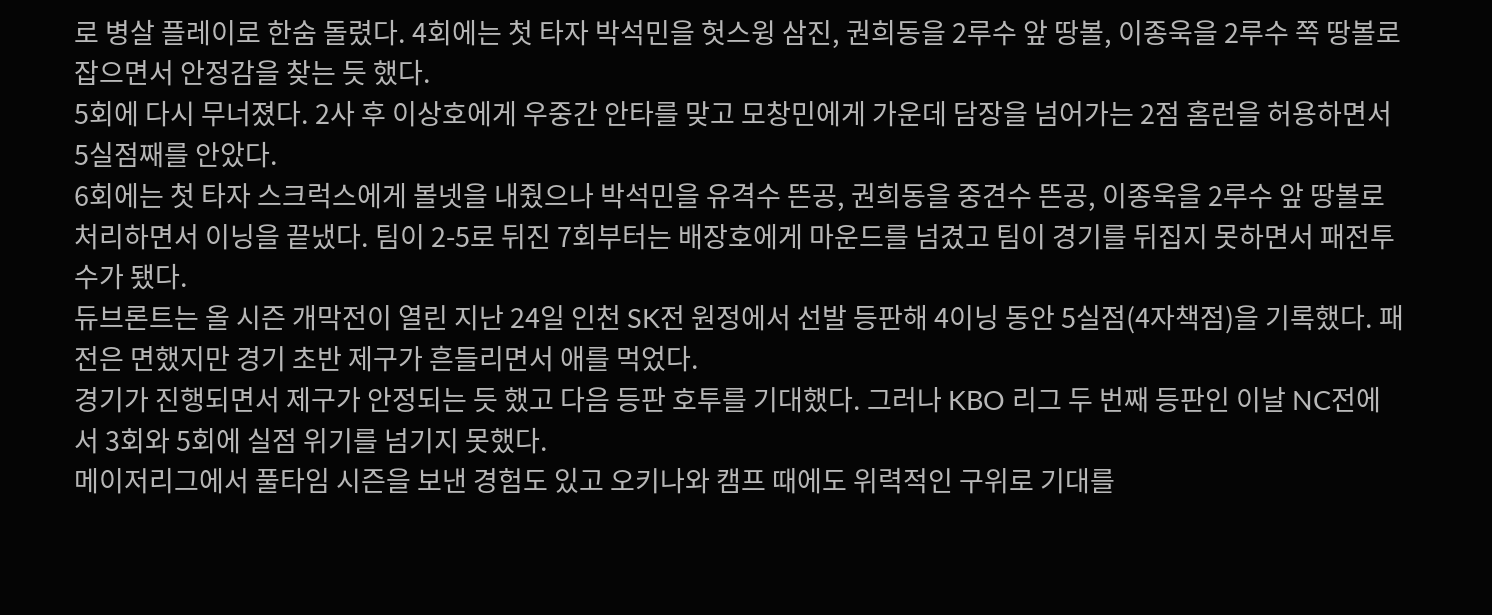로 병살 플레이로 한숨 돌렸다. 4회에는 첫 타자 박석민을 헛스윙 삼진, 권희동을 2루수 앞 땅볼, 이종욱을 2루수 쪽 땅볼로 잡으면서 안정감을 찾는 듯 했다.
5회에 다시 무너졌다. 2사 후 이상호에게 우중간 안타를 맞고 모창민에게 가운데 담장을 넘어가는 2점 홈런을 허용하면서 5실점째를 안았다.
6회에는 첫 타자 스크럭스에게 볼넷을 내줬으나 박석민을 유격수 뜬공, 권희동을 중견수 뜬공, 이종욱을 2루수 앞 땅볼로 처리하면서 이닝을 끝냈다. 팀이 2-5로 뒤진 7회부터는 배장호에게 마운드를 넘겼고 팀이 경기를 뒤집지 못하면서 패전투수가 됐다.
듀브론트는 올 시즌 개막전이 열린 지난 24일 인천 SK전 원정에서 선발 등판해 4이닝 동안 5실점(4자책점)을 기록했다. 패전은 면했지만 경기 초반 제구가 흔들리면서 애를 먹었다.
경기가 진행되면서 제구가 안정되는 듯 했고 다음 등판 호투를 기대했다. 그러나 KBO 리그 두 번째 등판인 이날 NC전에서 3회와 5회에 실점 위기를 넘기지 못했다.
메이저리그에서 풀타임 시즌을 보낸 경험도 있고 오키나와 캠프 때에도 위력적인 구위로 기대를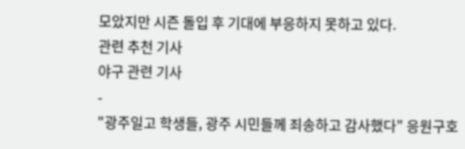모았지만 시즌 돌입 후 기대에 부응하지 못하고 있다.
관련 추천 기사
야구 관련 기사
-
"광주일고 학생들, 광주 시민들께 죄송하고 감사했다" 응원구호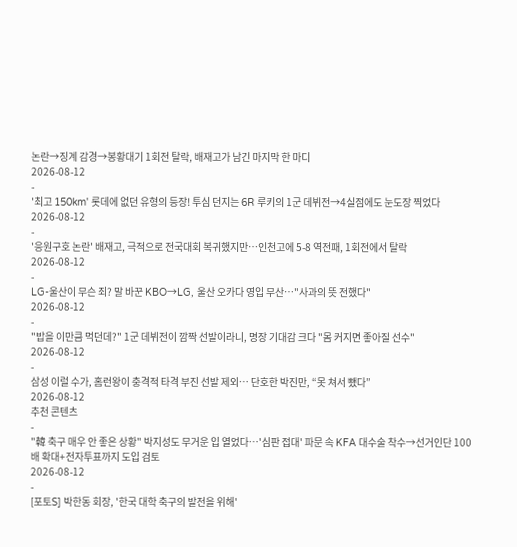논란→징계 감경→봉황대기 1회전 탈락, 배재고가 남긴 마지막 한 마디
2026-08-12
-
'최고 150km' 롯데에 없던 유형의 등장! 투심 던지는 6R 루키의 1군 데뷔전→4실점에도 눈도장 찍었다
2026-08-12
-
'응원구호 논란' 배재고, 극적으로 전국대회 복귀했지만…인천고에 5-8 역전패, 1회전에서 탈락
2026-08-12
-
LG-울산이 무슨 죄? 말 바꾼 KBO→LG, 울산 오카다 영입 무산…"사과의 뜻 전했다"
2026-08-12
-
"밥을 이만큼 먹던데?" 1군 데뷔전이 깜짝 선발이라니, 명장 기대감 크다 "몸 커지면 좋아질 선수"
2026-08-12
-
삼성 이럴 수가, 홈런왕이 충격적 타격 부진 선발 제외… 단호한 박진만, “못 쳐서 뺐다”
2026-08-12
추천 콘텐츠
-
"韓 축구 매우 안 좋은 상황" 박지성도 무거운 입 열었다…'심판 접대' 파문 속 KFA 대수술 착수→선거인단 100배 확대+전자투표까지 도입 검토
2026-08-12
-
[포토S] 박한동 회장, '한국 대학 축구의 발전을 위해'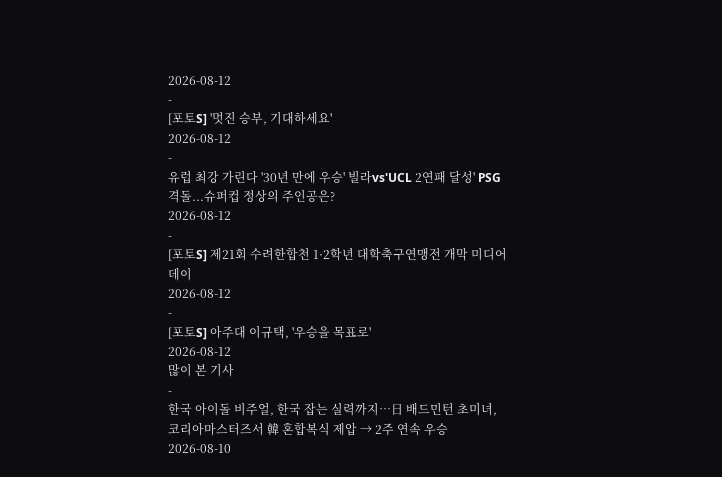2026-08-12
-
[포토S] '멋진 승부, 기대하세요'
2026-08-12
-
유럽 최강 가린다 '30년 만에 우승' 빌라vs'UCL 2연패 달성' PSG 격돌...슈퍼컵 정상의 주인공은?
2026-08-12
-
[포토S] 제21회 수려한합천 1·2학년 대학축구연맹전 개막 미디어데이
2026-08-12
-
[포토S] 아주대 이규택, '우승을 목표로'
2026-08-12
많이 본 기사
-
한국 아이돌 비주얼, 한국 잡는 실력까지…日 배드민턴 초미녀, 코리아마스터즈서 韓 혼합복식 제압 → 2주 연속 우승
2026-08-10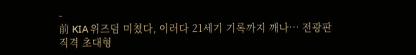-
前 KIA 위즈덤 미쳤다, 이러다 21세기 기록까지 깨나… 전광판 직격 초대형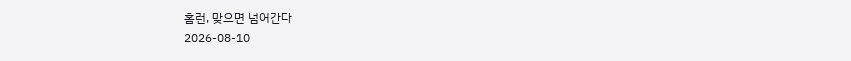홈런, 맞으면 넘어간다
2026-08-10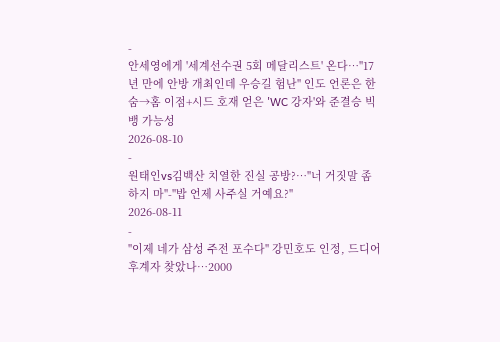-
안세영에게 '세계선수권 5회 메달리스트' 온다…"17년 만에 안방 개최인데 우승길 험난" 인도 언론은 한숨→홈 이점+시드 호재 얻은 'WC 강자'와 준결승 빅뱅 가능성
2026-08-10
-
원태인vs김백산 치열한 진실 공방?…"너 거짓말 좀 하지 마"-"밥 언제 사주실 거예요?"
2026-08-11
-
"이제 네가 삼성 주전 포수다" 강민호도 인정, 드디어 후계자 찾았나…2000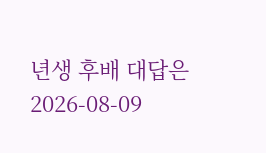년생 후배 대답은
2026-08-09